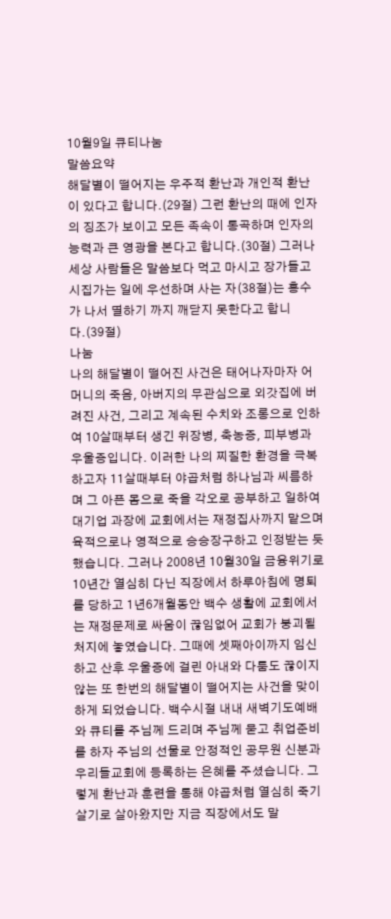10월9일 큐티나눔
말씀요약
해달별이 떨어지는 우주적 환난과 개인적 환난이 있다고 합니다.(29절) 그런 환난의 때에 인자의 징조가 보이고 모든 족속이 통곡하며 인자의 능력과 큰 영광을 본다고 합니다.(30절) 그러나 세상 사람들은 말씀보다 먹고 마시고 장가들고 시집가는 일에 우선하며 사는 자(38절)는 홍수가 나서 멸하기 까지 깨닫지 못한다고 합니다.(39절)
나눔
나의 해달별이 떨어진 사건은 태어나자마자 어머니의 죽음, 아버지의 무관심으로 외갓집에 버려진 사건, 그리고 계속된 수치와 조롱으로 인하여 10살때부터 생긴 위장병, 축농증, 피부병과 우울증입니다. 이러한 나의 찌질한 환경을 극복하고자 11살때부터 야곱처럼 하나님과 씨름하며 그 아픈 몸으로 죽을 각오로 공부하고 일하여 대기업 과장에 교회에서는 재정집사까지 맡으며 육적으로나 영적으로 승승장구하고 인정받는 듯 했습니다. 그러나 2008년 10월30일 금융위기로 10년간 열심히 다닌 직장에서 하루아침에 명퇴를 당하고 1년6개월동안 백수 생활에 교회에서는 재정문제로 싸움이 끊임없어 교회가 붕괴될 처지에 놓였습니다. 그때에 셋째아이까지 임신하고 산후 우울증에 걸린 아내와 다툼도 끊이지 않는 또 한번의 해달별이 떨어지는 사건을 맞이 하게 되었습니다. 백수시절 내내 새벽기도예배와 큐티를 주님께 드리며 주님께 묻고 취업준비를 하자 주님의 선물로 안정적인 공무원 신분과 우리들교회에 등록하는 은혜를 주셨습니다. 그렇게 환난과 훈련을 통해 야곱처럼 열심히 죽기 살기로 살아왔지만 지금 직장에서도 말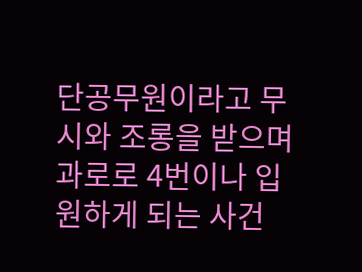단공무원이라고 무시와 조롱을 받으며 과로로 4번이나 입원하게 되는 사건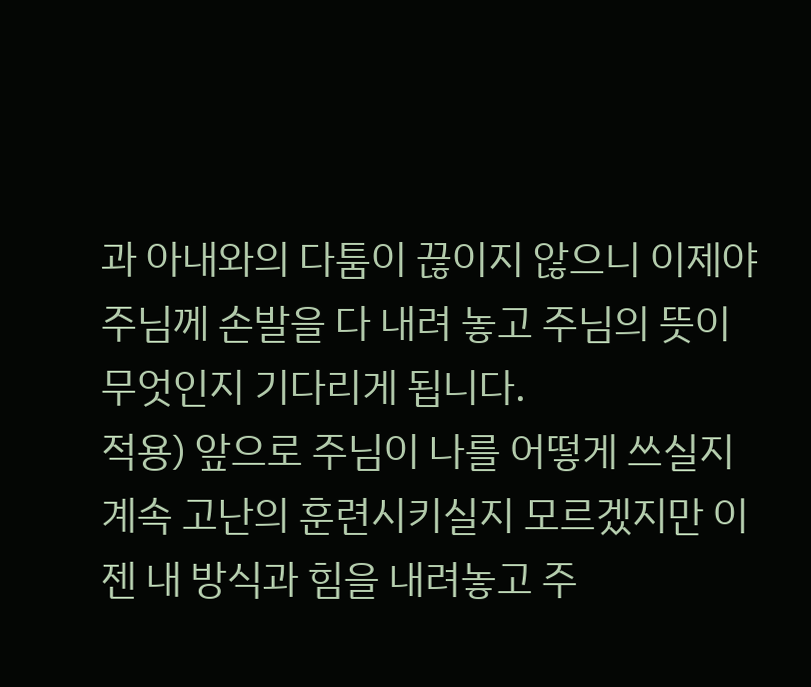과 아내와의 다툼이 끊이지 않으니 이제야 주님께 손발을 다 내려 놓고 주님의 뜻이 무엇인지 기다리게 됩니다.
적용) 앞으로 주님이 나를 어떻게 쓰실지 계속 고난의 훈련시키실지 모르겠지만 이젠 내 방식과 힘을 내려놓고 주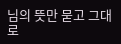님의 뜻만 묻고 그대로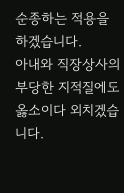순종하는 적용을 하겠습니다.
아내와 직장상사의 부당한 지적질에도 옳소이다 외치겠습니다.